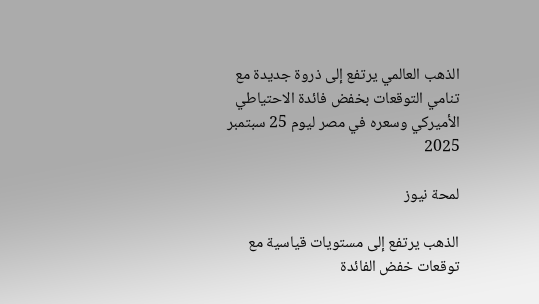الذهب العالمي يرتفع إلى ذروة جديدة مع تنامي التوقعات بخفض فائدة الاحتياطي الأميركي وسعره في مصر ليوم 25 سبتمبر 2025

لمحة نيوز

الذهب يرتفع إلى مستويات قياسية مع توقعات خفض الفائدة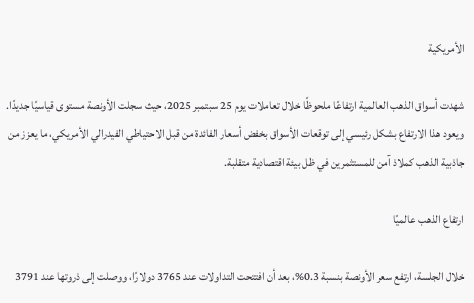الأمريكية

شهدت أسواق الذهب العالمية ارتفاعًا ملحوظًا خلال تعاملات يوم 25 سبتمبر 2025، حيث سجلت الأونصة مستوى قياسيًا جديدًا. ويعود هذا الارتفاع بشكل رئيسي إلى توقعات الأسواق بخفض أسعار الفائدة من قبل الاحتياطي الفيدرالي الأمريكي، ما يعزز من جاذبية الذهب كملاذ آمن للمستثمرين في ظل بيئة اقتصادية متقلبة.

ارتفاع الذهب عالميًا

خلال الجلسة، ارتفع سعر الأونصة بنسبة 0.3%، بعد أن افتتحت التداولات عند 3765 دولارًا، ووصلت إلى ذروتها عند 3791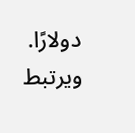دولارًا. ويرتبط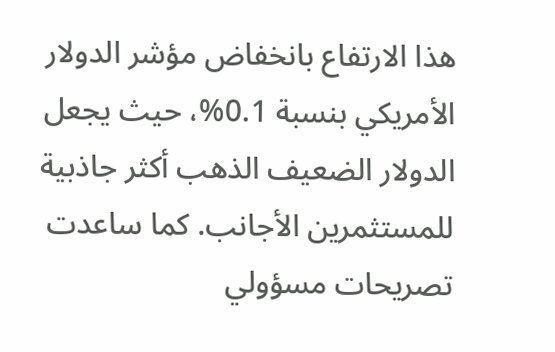هذا الارتفاع بانخفاض مؤشر الدولار الأمريكي بنسبة 0.1%، حيث يجعل الدولار الضعيف الذهب أكثر جاذبية للمستثمرين الأجانب. كما ساعدت تصريحات مسؤولي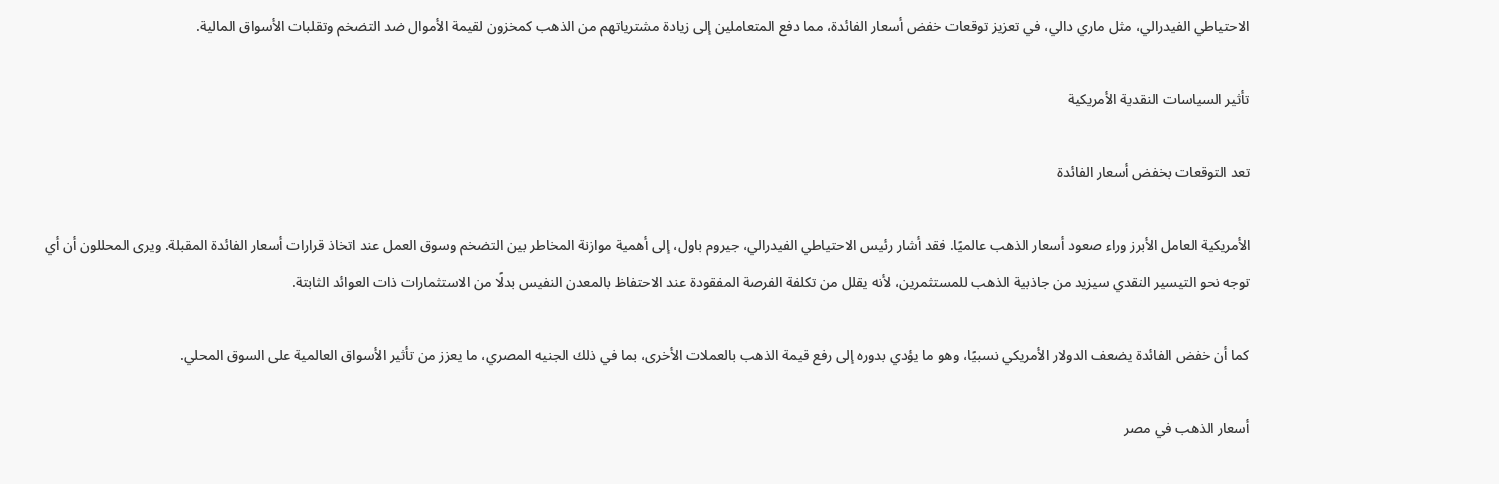الاحتياطي الفيدرالي، مثل ماري دالي، في تعزيز توقعات خفض أسعار الفائدة، مما دفع المتعاملين إلى زيادة مشترياتهم من الذهب كمخزون لقيمة الأموال ضد التضخم وتقلبات الأسواق المالية.

تأثير السياسات النقدية الأمريكية

تعد التوقعات بخفض أسعار الفائدة

الأمريكية العامل الأبرز وراء صعود أسعار الذهب عالميًا. فقد أشار رئيس الاحتياطي الفيدرالي، جيروم باول، إلى أهمية موازنة المخاطر بين التضخم وسوق العمل عند اتخاذ قرارات أسعار الفائدة المقبلة. ويرى المحللون أن أي توجه نحو التيسير النقدي سيزيد من جاذبية الذهب للمستثمرين، لأنه يقلل من تكلفة الفرصة المفقودة عند الاحتفاظ بالمعدن النفيس بدلًا من الاستثمارات ذات العوائد الثابتة.

كما أن خفض الفائدة يضعف الدولار الأمريكي نسبيًا، وهو ما يؤدي بدوره إلى رفع قيمة الذهب بالعملات الأخرى، بما في ذلك الجنيه المصري، ما يعزز من تأثير الأسواق العالمية على السوق المحلي.

أسعار الذهب في مصر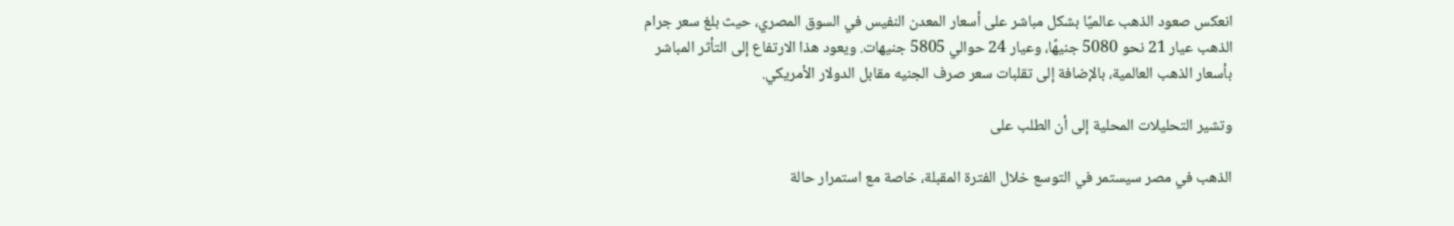انعكس صعود الذهب عالميًا بشكل مباشر على أسعار المعدن النفيس في السوق المصري، حيث بلغ سعر جرام الذهب عيار 21 نحو 5080 جنيهًا، وعيار 24 حوالي 5805 جنيهات. ويعود هذا الارتفاع إلى التأثر المباشر بأسعار الذهب العالمية، بالإضافة إلى تقلبات سعر صرف الجنيه مقابل الدولار الأمريكي.

وتشير التحليلات المحلية إلى أن الطلب على

الذهب في مصر سيستمر في التوسع خلال الفترة المقبلة، خاصة مع استمرار حالة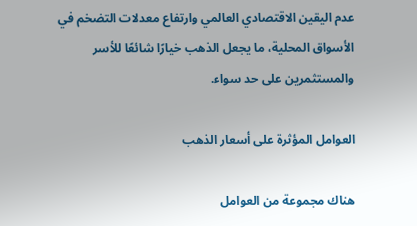عدم اليقين الاقتصادي العالمي وارتفاع معدلات التضخم في الأسواق المحلية، ما يجعل الذهب خيارًا شائعًا للأسر والمستثمرين على حد سواء.

العوامل المؤثرة على أسعار الذهب

هناك مجموعة من العوامل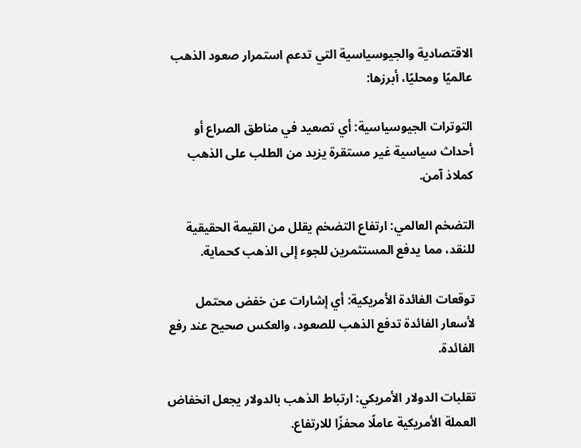الاقتصادية والجيوسياسية التي تدعم استمرار صعود الذهب عالميًا ومحليًا، أبرزها:

التوترات الجيوسياسية: أي تصعيد في مناطق الصراع أو أحداث سياسية غير مستقرة يزيد من الطلب على الذهب كملاذ آمن.

التضخم العالمي: ارتفاع التضخم يقلل من القيمة الحقيقية للنقد، مما يدفع المستثمرين للجوء إلى الذهب كحماية.

توقعات الفائدة الأمريكية: أي إشارات عن خفض محتمل لأسعار الفائدة تدفع الذهب للصعود، والعكس صحيح عند رفع الفائدة.

تقلبات الدولار الأمريكي: ارتباط الذهب بالدولار يجعل انخفاض العملة الأمريكية عاملًا محفزًا للارتفاع.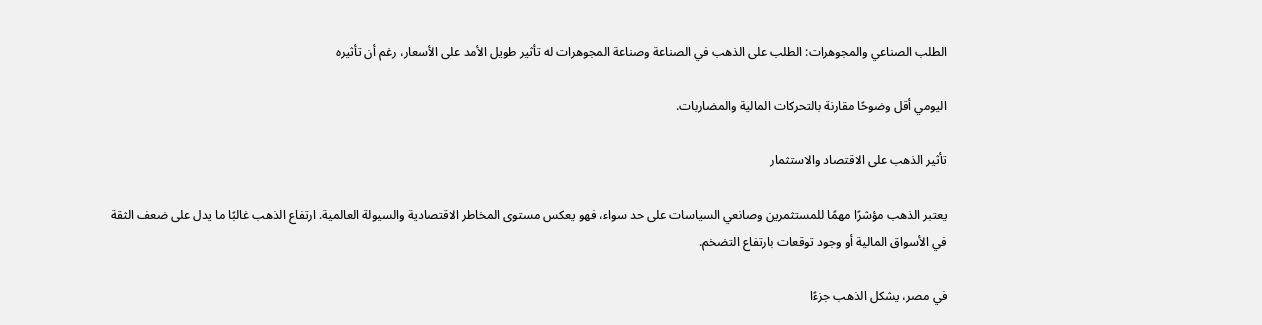الطلب الصناعي والمجوهرات: الطلب على الذهب في الصناعة وصناعة المجوهرات له تأثير طويل الأمد على الأسعار، رغم أن تأثيره

اليومي أقل وضوحًا مقارنة بالتحركات المالية والمضاربات.

تأثير الذهب على الاقتصاد والاستثمار

يعتبر الذهب مؤشرًا مهمًا للمستثمرين وصانعي السياسات على حد سواء، فهو يعكس مستوى المخاطر الاقتصادية والسيولة العالمية. ارتفاع الذهب غالبًا ما يدل على ضعف الثقة في الأسواق المالية أو وجود توقعات بارتفاع التضخم.

في مصر، يشكل الذهب جزءًا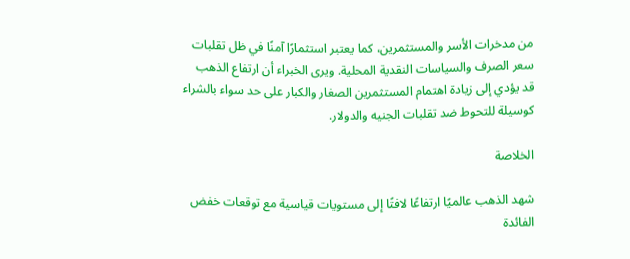من مدخرات الأسر والمستثمرين، كما يعتبر استثمارًا آمنًا في ظل تقلبات سعر الصرف والسياسات النقدية المحلية. ويرى الخبراء أن ارتفاع الذهب قد يؤدي إلى زيادة اهتمام المستثمرين الصغار والكبار على حد سواء بالشراء كوسيلة للتحوط ضد تقلبات الجنيه والدولار.

الخلاصة

شهد الذهب عالميًا ارتفاعًا لافتًا إلى مستويات قياسية مع توقعات خفض الفائدة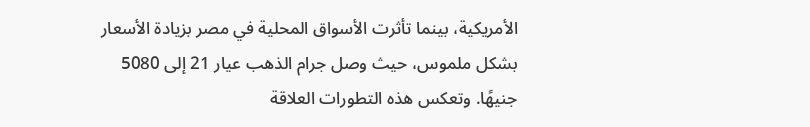الأمريكية، بينما تأثرت الأسواق المحلية في مصر بزيادة الأسعار بشكل ملموس، حيث وصل جرام الذهب عيار 21 إلى 5080 جنيهًا. وتعكس هذه التطورات العلاقة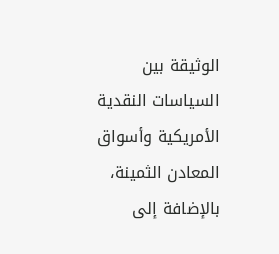الوثيقة بين السياسات النقدية الأمريكية وأسواق المعادن الثمينة، بالإضافة إلى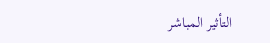التأثير المباشر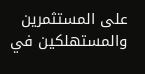على المستثمرين والمستهلكين في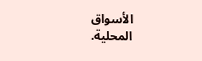الأسواق المحلية.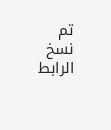تم نسخ الرابط